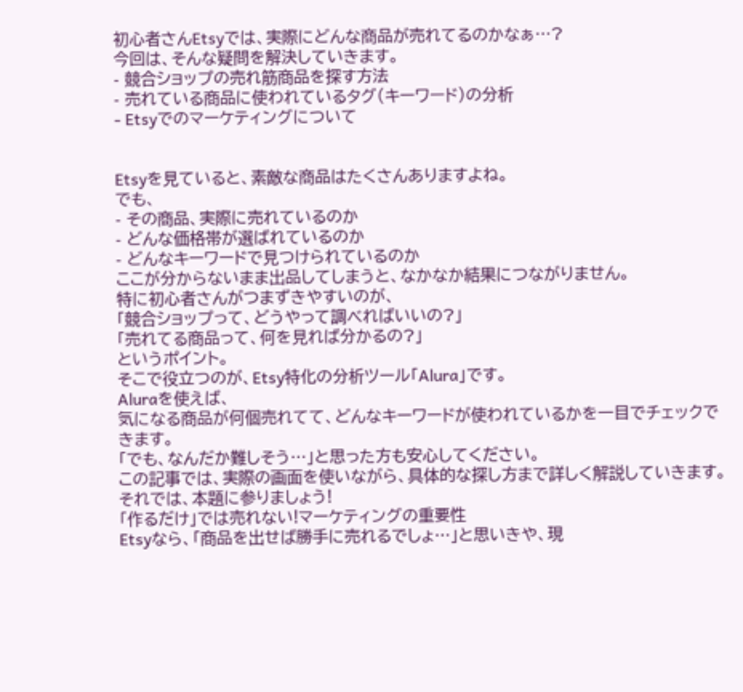初心者さんEtsyでは、実際にどんな商品が売れてるのかなぁ…?
今回は、そんな疑問を解決していきます。
- 競合ショップの売れ筋商品を探す方法
- 売れている商品に使われているタグ(キーワード)の分析
- Etsyでのマーケティングについて


Etsyを見ていると、素敵な商品はたくさんありますよね。
でも、
- その商品、実際に売れているのか
- どんな価格帯が選ばれているのか
- どんなキーワードで見つけられているのか
ここが分からないまま出品してしまうと、なかなか結果につながりません。
特に初心者さんがつまずきやすいのが、
「競合ショップって、どうやって調べればいいの?」
「売れてる商品って、何を見れば分かるの?」
というポイント。
そこで役立つのが、Etsy特化の分析ツール「Alura」です。
Aluraを使えば、
気になる商品が何個売れてて、どんなキーワードが使われているかを一目でチェックできます。
「でも、なんだか難しそう…」と思った方も安心してください。
この記事では、実際の画面を使いながら、具体的な探し方まで詳しく解説していきます。
それでは、本題に参りましょう!
「作るだけ」では売れない!マーケティングの重要性
Etsyなら、「商品を出せば勝手に売れるでしょ…」と思いきや、現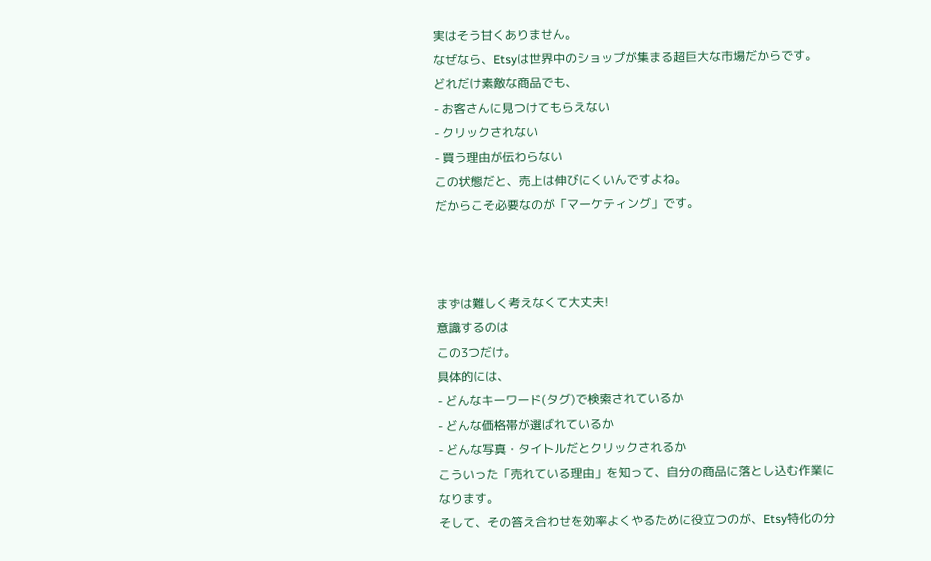実はそう甘くありません。
なぜなら、Etsyは世界中のショップが集まる超巨大な市場だからです。
どれだけ素敵な商品でも、
- お客さんに見つけてもらえない
- クリックされない
- 買う理由が伝わらない
この状態だと、売上は伸びにくいんですよね。
だからこそ必要なのが「マーケティング」です。



まずは難しく考えなくて大丈夫!
意識するのは
この3つだけ。
具体的には、
- どんなキーワード(タグ)で検索されているか
- どんな価格帯が選ばれているか
- どんな写真・タイトルだとクリックされるか
こういった「売れている理由」を知って、自分の商品に落とし込む作業になります。
そして、その答え合わせを効率よくやるために役立つのが、Etsy特化の分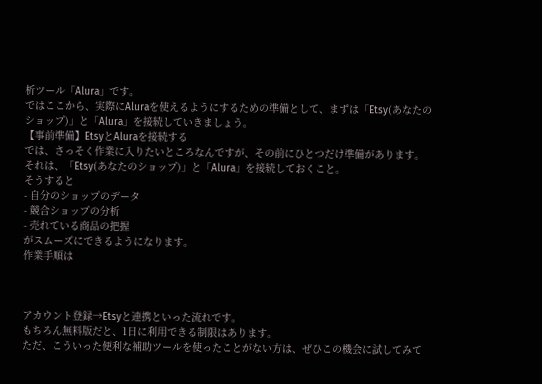析ツール「Alura」です。
ではここから、実際にAluraを使えるようにするための準備として、まずは「Etsy(あなたのショップ)」と「Alura」を接続していきましょう。
【事前準備】EtsyとAluraを接続する
では、さっそく作業に入りたいところなんですが、その前にひとつだけ準備があります。
それは、「Etsy(あなたのショップ)」と「Alura」を接続しておくこと。
そうすると
- 自分のショップのデータ
- 競合ショップの分析
- 売れている商品の把握
がスムーズにできるようになります。
作業手順は



アカウント登録→Etsyと連携といった流れです。
もちろん無料版だと、1日に利用できる制限はあります。
ただ、こういった便利な補助ツールを使ったことがない方は、ぜひこの機会に試してみて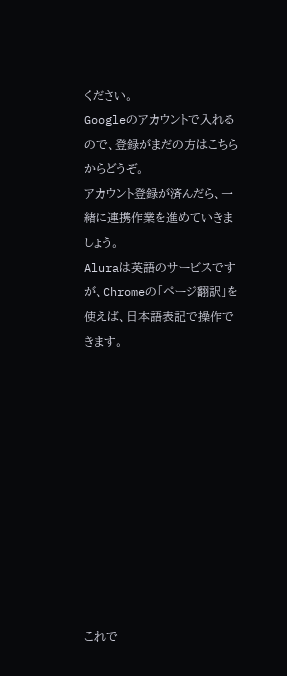ください。
Googleのアカウントで入れるので、登録がまだの方はこちらからどうぞ。
アカウント登録が済んだら、一緒に連携作業を進めていきましょう。
Aluraは英語のサービスですが、Chromeの「ページ翻訳」を使えば、日本語表記で操作できます。











これで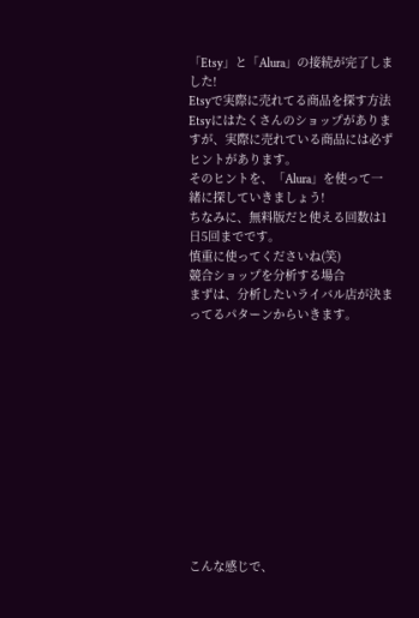「Etsy」と「Alura」の接続が完了しました!
Etsyで実際に売れてる商品を探す方法
Etsyにはたくさんのショップがありますが、実際に売れている商品には必ずヒントがあります。
そのヒントを、「Alura」を使って一緒に探していきましょう!
ちなみに、無料版だと使える回数は1日5回までです。
慎重に使ってくださいね(笑)
競合ショップを分析する場合
まずは、分析したいライバル店が決まってるパターンからいきます。












こんな感じで、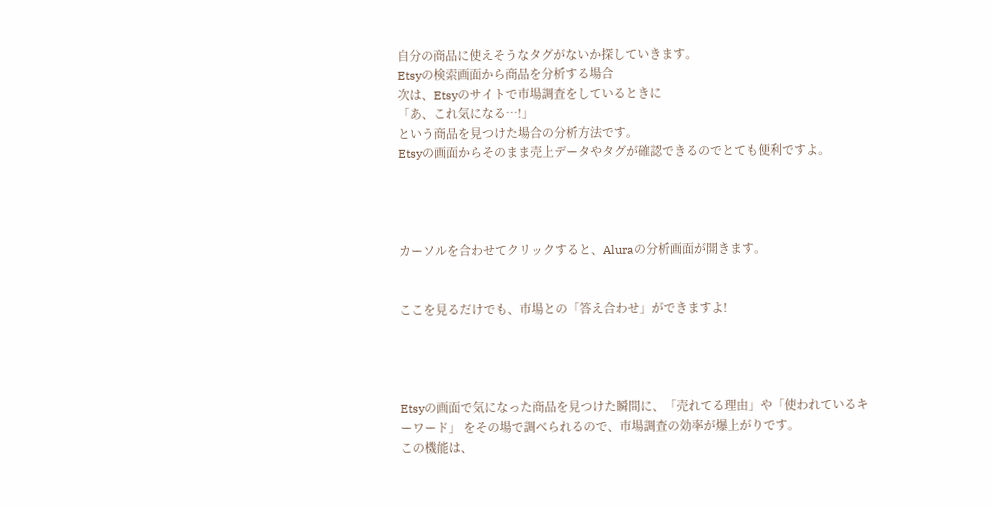自分の商品に使えそうなタグがないか探していきます。
Etsyの検索画面から商品を分析する場合
次は、Etsyのサイトで市場調査をしているときに
「あ、これ気になる…!」
という商品を見つけた場合の分析方法です。
Etsyの画面からそのまま売上データやタグが確認できるのでとても便利ですよ。




カーソルを合わせてクリックすると、Aluraの分析画面が開きます。


ここを見るだけでも、市場との「答え合わせ」ができますよ!




Etsyの画面で気になった商品を見つけた瞬間に、「売れてる理由」や「使われているキーワード」 をその場で調べられるので、市場調査の効率が爆上がりです。
この機能は、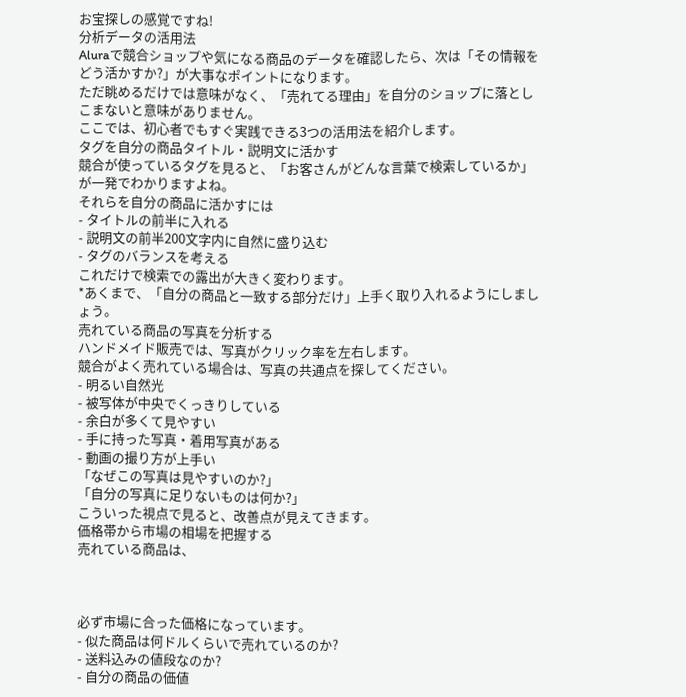お宝探しの感覚ですね!
分析データの活用法
Aluraで競合ショップや気になる商品のデータを確認したら、次は「その情報をどう活かすか?」が大事なポイントになります。
ただ眺めるだけでは意味がなく、「売れてる理由」を自分のショップに落としこまないと意味がありません。
ここでは、初心者でもすぐ実践できる3つの活用法を紹介します。
タグを自分の商品タイトル・説明文に活かす
競合が使っているタグを見ると、「お客さんがどんな言葉で検索しているか」が一発でわかりますよね。
それらを自分の商品に活かすには
- タイトルの前半に入れる
- 説明文の前半200文字内に自然に盛り込む
- タグのバランスを考える
これだけで検索での露出が大きく変わります。
*あくまで、「自分の商品と一致する部分だけ」上手く取り入れるようにしましょう。
売れている商品の写真を分析する
ハンドメイド販売では、写真がクリック率を左右します。
競合がよく売れている場合は、写真の共通点を探してください。
- 明るい自然光
- 被写体が中央でくっきりしている
- 余白が多くて見やすい
- 手に持った写真・着用写真がある
- 動画の撮り方が上手い
「なぜこの写真は見やすいのか?」
「自分の写真に足りないものは何か?」
こういった視点で見ると、改善点が見えてきます。
価格帯から市場の相場を把握する
売れている商品は、



必ず市場に合った価格になっています。
- 似た商品は何ドルくらいで売れているのか?
- 送料込みの値段なのか?
- 自分の商品の価値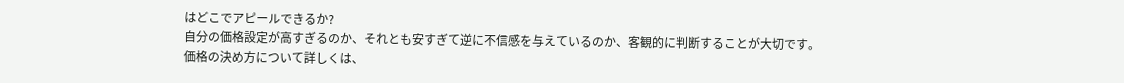はどこでアピールできるか?
自分の価格設定が高すぎるのか、それとも安すぎて逆に不信感を与えているのか、客観的に判断することが大切です。
価格の決め方について詳しくは、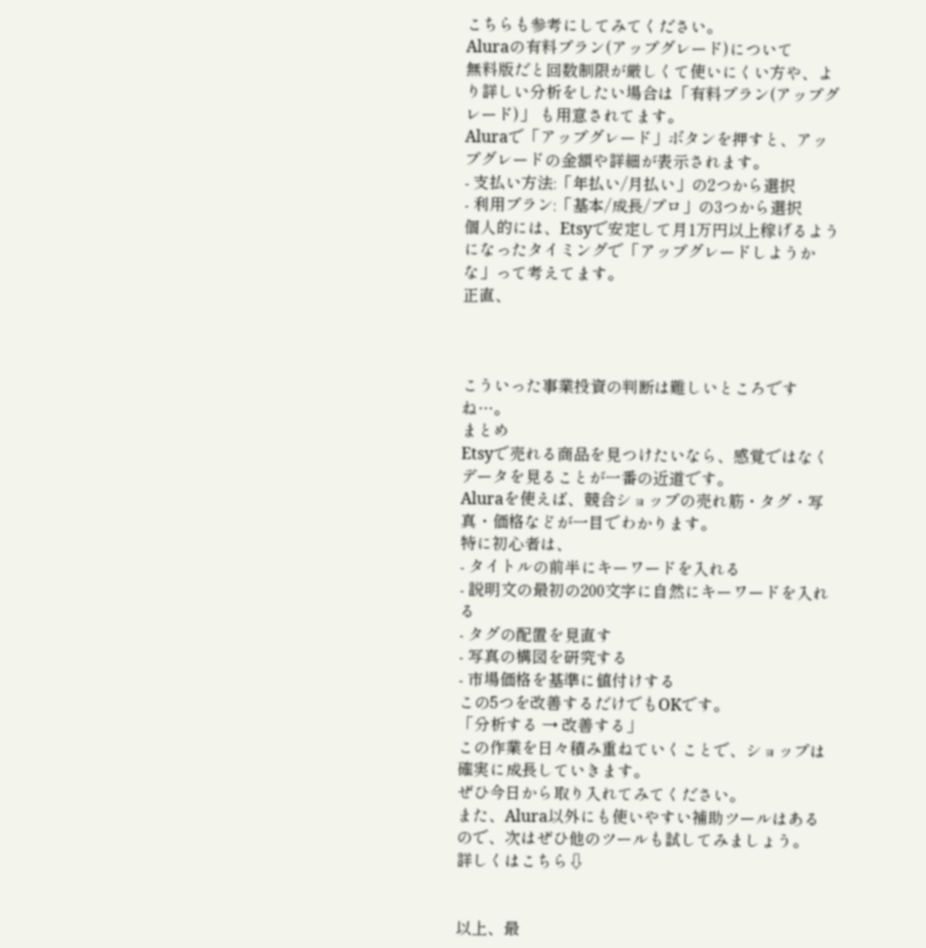こちらも参考にしてみてください。
Aluraの有料プラン(アップグレード)について
無料版だと回数制限が厳しくて使いにくい方や、より詳しい分析をしたい場合は「有料プラン(アップグレード)」 も用意されてます。
Aluraで「アップグレード」ボタンを押すと、アップグレードの金額や詳細が表示されます。
- 支払い方法:「年払い/月払い」の2つから選択
- 利用プラン:「基本/成長/プロ」の3つから選択
個人的には、Etsyで安定して月1万円以上稼げるようになったタイミングで「アップグレードしようかな」って考えてます。
正直、



こういった事業投資の判断は難しいところですね…。
まとめ
Etsyで売れる商品を見つけたいなら、感覚ではなくデータを見ることが一番の近道です。
Aluraを使えば、競合ショップの売れ筋・タグ・写真・価格などが一目でわかります。
特に初心者は、
- タイトルの前半にキーワードを入れる
- 説明文の最初の200文字に自然にキーワードを入れる
- タグの配置を見直す
- 写真の構図を研究する
- 市場価格を基準に値付けする
この5つを改善するだけでもOKです。
「分析する → 改善する」
この作業を日々積み重ねていくことで、ショップは確実に成長していきます。
ぜひ今日から取り入れてみてください。
また、Alura以外にも使いやすい補助ツールはあるので、次はぜひ他のツールも試してみましょう。
詳しくはこちら⇩


以上、最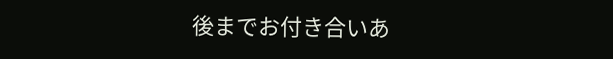後までお付き合いあ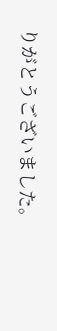りがとうございました。